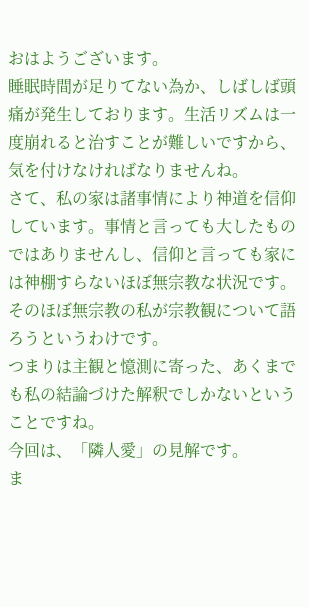おはようございます。
睡眠時間が足りてない為か、しばしば頭痛が発生しております。生活リズムは一度崩れると治すことが難しいですから、気を付けなければなりませんね。
さて、私の家は諸事情により神道を信仰しています。事情と言っても大したものではありませんし、信仰と言っても家には神棚すらないほぼ無宗教な状況です。
そのほぼ無宗教の私が宗教観について語ろうというわけです。
つまりは主観と憶測に寄った、あくまでも私の結論づけた解釈でしかないということですね。
今回は、「隣人愛」の見解です。
ま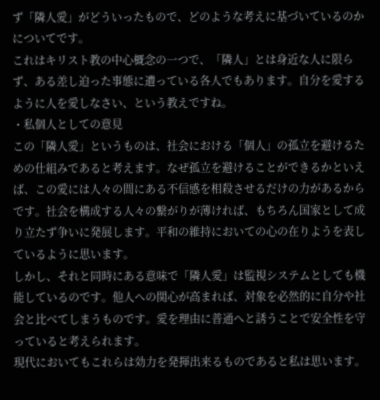ず「隣人愛」がどういったもので、どのような考えに基づいているのかについてです。
これはキリスト教の中心概念の一つで、「隣人」とは身近な人に限らず、ある差し迫った事態に遭っている各人でもあります。自分を愛するように人を愛しなさい、という教えですね。
・私個人としての意見
この「隣人愛」というものは、社会における「個人」の孤立を避けるための仕組みであると考えます。なぜ孤立を避けることができるかといえば、この愛には人々の間にある不信感を相殺させるだけの力があるからです。社会を構成する人々の繋がりが薄ければ、もちろん国家として成り立たず争いに発展します。平和の維持においての心の在りようを表しているように思います。
しかし、それと同時にある意味で「隣人愛」は監視システムとしても機能しているのです。他人への関心が高まれば、対象を必然的に自分や社会と比べてしまうものです。愛を理由に普通へと誘うことで安全性を守っていると考えられます。
現代においてもこれらは効力を発揮出来るものであると私は思います。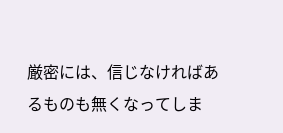厳密には、信じなければあるものも無くなってしま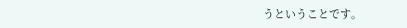うということです。